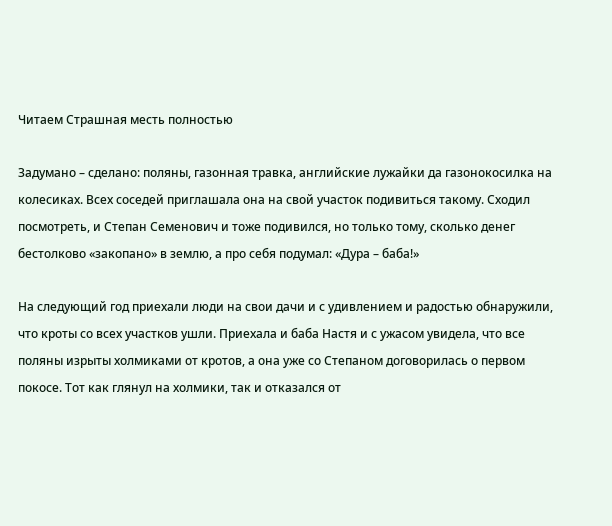Читаем Страшная месть полностью

Задумано – сделано: поляны, газонная травка, английские лужайки да газонокосилка на колесиках. Всех соседей приглашала она на свой участок подивиться такому. Сходил посмотреть, и Степан Семенович и тоже подивился, но только тому, сколько денег бестолково «закопано» в землю, а про себя подумал: «Дура – баба!»

На следующий год приехали люди на свои дачи и с удивлением и радостью обнаружили, что кроты со всех участков ушли. Приехала и баба Настя и с ужасом увидела, что все поляны изрыты холмиками от кротов, а она уже со Степаном договорилась о первом покосе. Тот как глянул на холмики, так и отказался от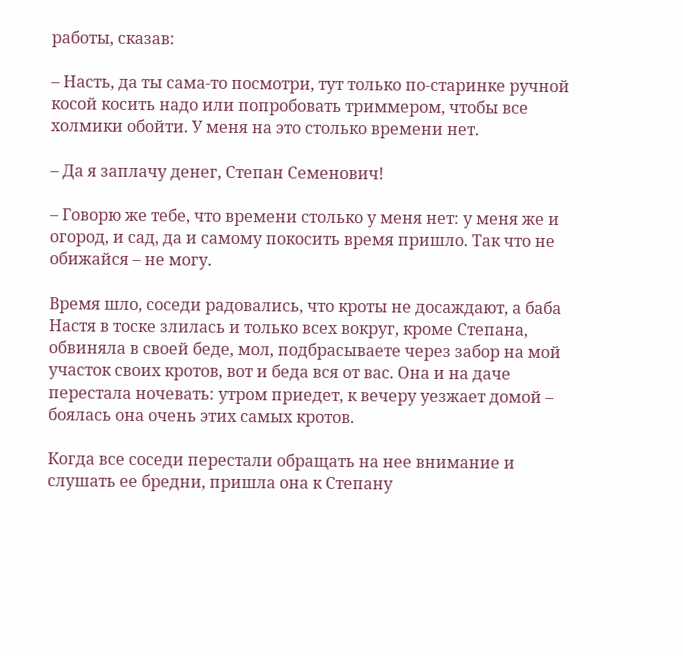работы, сказав:

– Насть, да ты сама-то посмотри, тут только по-старинке ручной косой косить надо или попробовать триммером, чтобы все холмики обойти. У меня на это столько времени нет.

– Да я заплачу денег, Степан Семенович!

– Говорю же тебе, что времени столько у меня нет: у меня же и огород, и сад, да и самому покосить время пришло. Так что не обижайся – не могу.

Время шло, соседи радовались, что кроты не досаждают, а баба Настя в тоске злилась и только всех вокруг, кроме Степана, обвиняла в своей беде, мол, подбрасываете через забор на мой участок своих кротов, вот и беда вся от вас. Она и на даче перестала ночевать: утром приедет, к вечеру уезжает домой – боялась она очень этих самых кротов.

Когда все соседи перестали обращать на нее внимание и слушать ее бредни, пришла она к Степану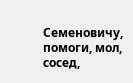Семеновичу, помоги, мол, сосед,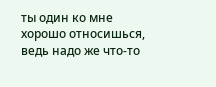ты один ко мне хорошо относишься, ведь надо же что-то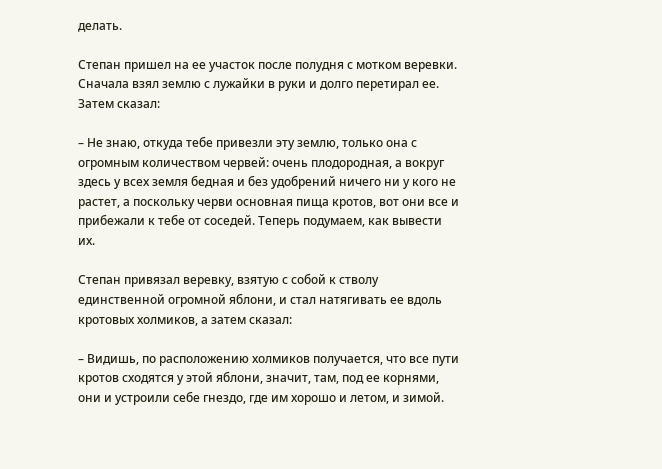делать.

Степан пришел на ее участок после полудня с мотком веревки. Сначала взял землю с лужайки в руки и долго перетирал ее. Затем сказал:

– Не знаю, откуда тебе привезли эту землю, только она с огромным количеством червей: очень плодородная, а вокруг здесь у всех земля бедная и без удобрений ничего ни у кого не растет, а поскольку черви основная пища кротов, вот они все и прибежали к тебе от соседей. Теперь подумаем, как вывести их.

Степан привязал веревку, взятую с собой к стволу единственной огромной яблони, и стал натягивать ее вдоль кротовых холмиков, а затем сказал:

– Видишь, по расположению холмиков получается, что все пути кротов сходятся у этой яблони, значит, там, под ее корнями, они и устроили себе гнездо, где им хорошо и летом, и зимой.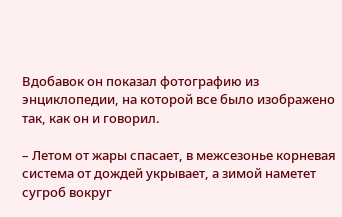Вдобавок он показал фотографию из энциклопедии, на которой все было изображено так, как он и говорил.

– Летом от жары спасает, в межсезонье корневая система от дождей укрывает, а зимой наметет сугроб вокруг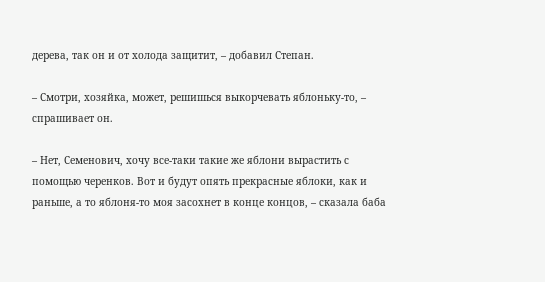дерева, так он и от холода защитит, – добавил Степан.

– Смотри, хозяйка, может, решишься выкорчевать яблоньку-то, – спрашивает он.

– Нет, Семенович, хочу все-таки такие же яблони вырастить с помощью черенков. Вот и будут опять прекрасные яблоки, как и раньше, а то яблоня-то моя засохнет в конце концов, – сказала баба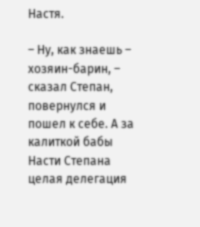Настя.

– Ну, как знаешь – хозяин-барин, – сказал Степан, повернулся и пошел к себе. А за калиткой бабы Насти Степана целая делегация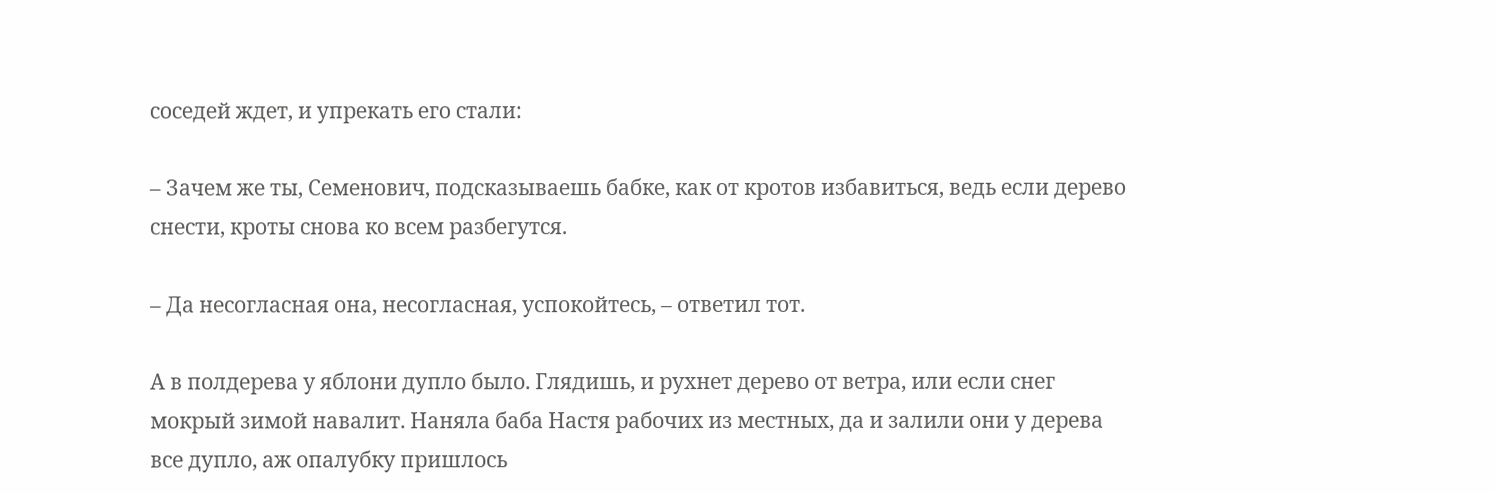соседей ждет, и упрекать его стали:

– Зачем же ты, Семенович, подсказываешь бабке, как от кротов избавиться, ведь если дерево снести, кроты снова ко всем разбегутся.

– Да несогласная она, несогласная, успокойтесь, – ответил тот.

А в полдерева у яблони дупло было. Глядишь, и рухнет дерево от ветра, или если снег мокрый зимой навалит. Наняла баба Настя рабочих из местных, да и залили они у дерева все дупло, аж опалубку пришлось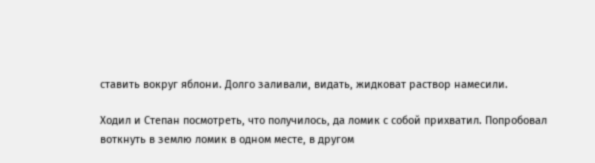ставить вокруг яблони. Долго заливали, видать, жидковат раствор намесили.

Ходил и Степан посмотреть, что получилось, да ломик с собой прихватил. Попробовал воткнуть в землю ломик в одном месте, в другом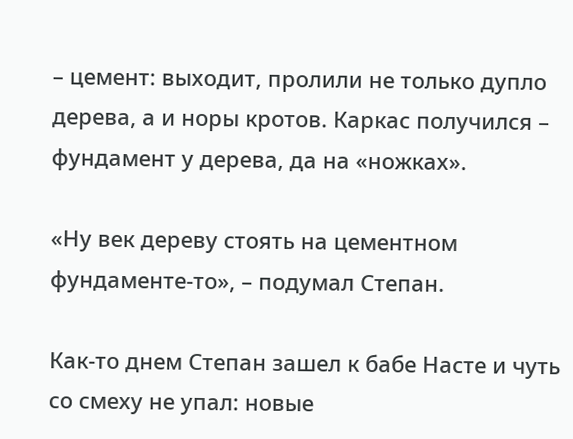– цемент: выходит, пролили не только дупло дерева, а и норы кротов. Каркас получился – фундамент у дерева, да на «ножках».

«Ну век дереву стоять на цементном фундаменте-то», – подумал Степан.

Как-то днем Степан зашел к бабе Насте и чуть со смеху не упал: новые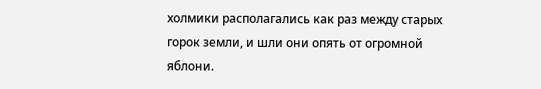холмики располагались как раз между старых горок земли, и шли они опять от огромной яблони.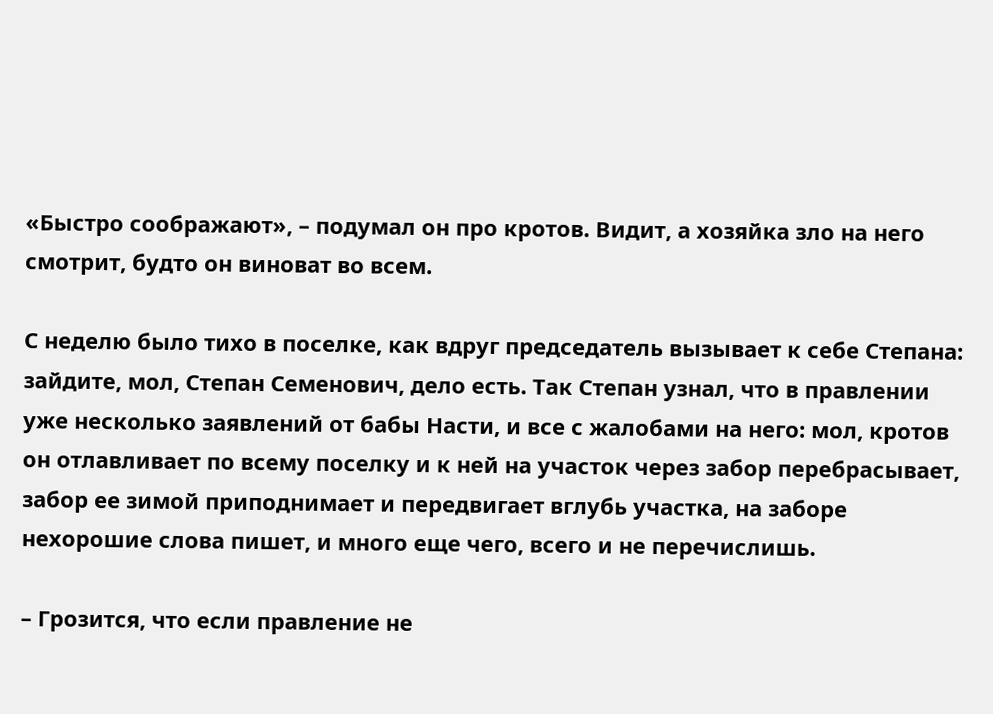«Быстро соображают», – подумал он про кротов. Видит, а хозяйка зло на него смотрит, будто он виноват во всем.

С неделю было тихо в поселке, как вдруг председатель вызывает к себе Степана: зайдите, мол, Степан Семенович, дело есть. Так Степан узнал, что в правлении уже несколько заявлений от бабы Насти, и все с жалобами на него: мол, кротов он отлавливает по всему поселку и к ней на участок через забор перебрасывает, забор ее зимой приподнимает и передвигает вглубь участка, на заборе нехорошие слова пишет, и много еще чего, всего и не перечислишь.

– Грозится, что если правление не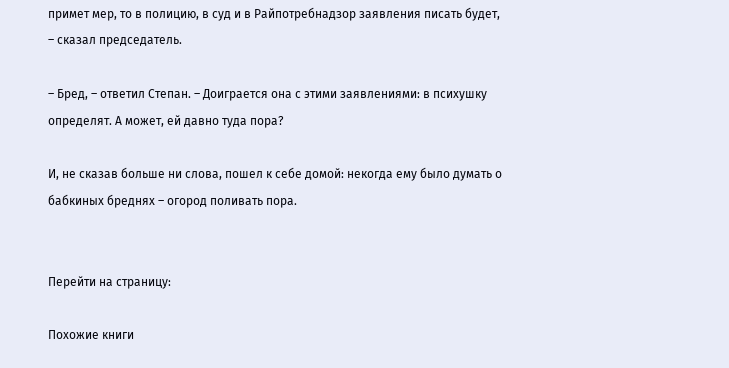примет мер, то в полицию, в суд и в Райпотребнадзор заявления писать будет, – сказал председатель.

– Бред, – ответил Степан. – Доиграется она с этими заявлениями: в психушку определят. А может, ей давно туда пора?

И, не сказав больше ни слова, пошел к себе домой: некогда ему было думать о бабкиных бреднях – огород поливать пора.


Перейти на страницу:

Похожие книги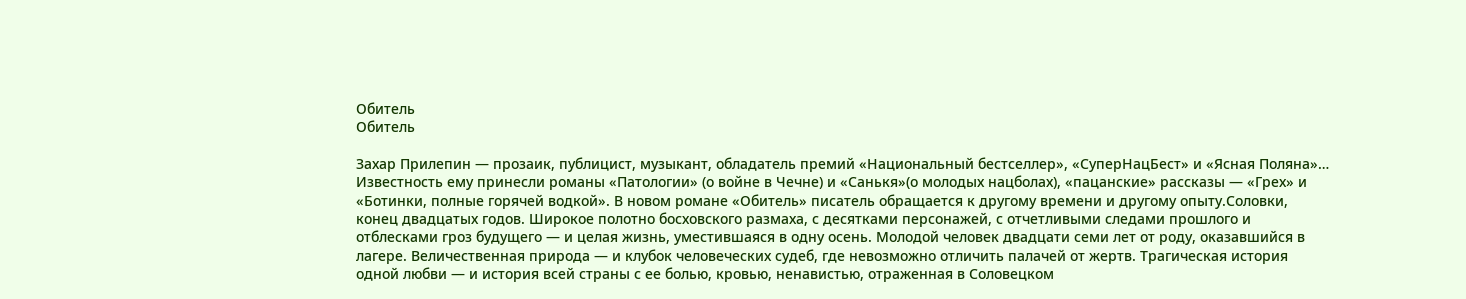Обитель
Обитель

Захар Прилепин — прозаик, публицист, музыкант, обладатель премий «Национальный бестселлер», «СуперНацБест» и «Ясная Поляна»… Известность ему принесли романы «Патологии» (о войне в Чечне) и «Санькя»(о молодых нацболах), «пацанские» рассказы — «Грех» и «Ботинки, полные горячей водкой». В новом романе «Обитель» писатель обращается к другому времени и другому опыту.Соловки, конец двадцатых годов. Широкое полотно босховского размаха, с десятками персонажей, с отчетливыми следами прошлого и отблесками гроз будущего — и целая жизнь, уместившаяся в одну осень. Молодой человек двадцати семи лет от роду, оказавшийся в лагере. Величественная природа — и клубок человеческих судеб, где невозможно отличить палачей от жертв. Трагическая история одной любви — и история всей страны с ее болью, кровью, ненавистью, отраженная в Соловецком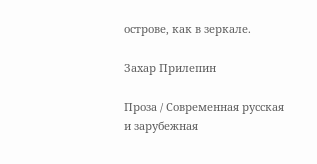острове, как в зеркале.

Захар Прилепин

Проза / Современная русская и зарубежная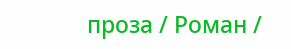проза / Роман /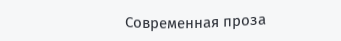Современная проза